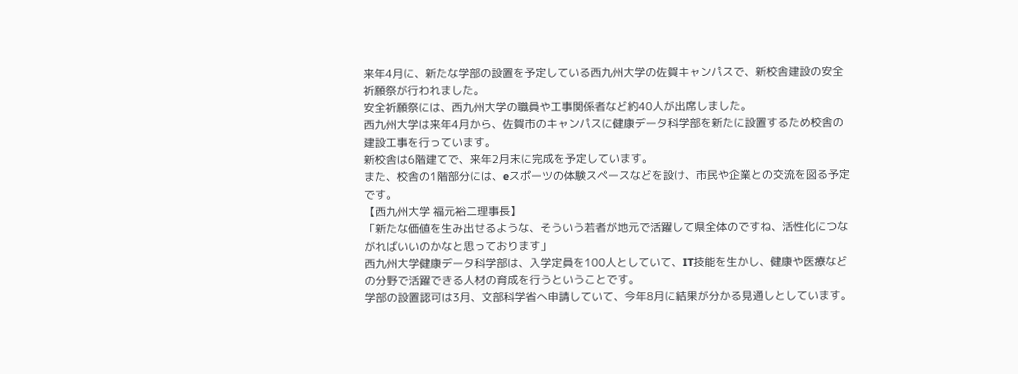来年4月に、新たな学部の設置を予定している西九州大学の佐賀キャンパスで、新校舎建設の安全祈願祭が行われました。
安全祈願祭には、西九州大学の職員や工事関係者など約40人が出席しました。
西九州大学は来年4月から、佐賀市のキャンパスに健康データ科学部を新たに設置するため校舎の建設工事を行っています。
新校舎は6階建てで、来年2月末に完成を予定しています。
また、校舎の1階部分には、eスポーツの体験スペースなどを設け、市民や企業との交流を図る予定です。
【西九州大学 福元裕二理事長】
「新たな価値を生み出せるような、そういう若者が地元で活躍して県全体のですね、活性化につながればいいのかなと思っております」
西九州大学健康データ科学部は、入学定員を100人としていて、IT技能を生かし、健康や医療などの分野で活躍できる人材の育成を行うということです。
学部の設置認可は3月、文部科学省へ申請していて、今年8月に結果が分かる見通しとしています。